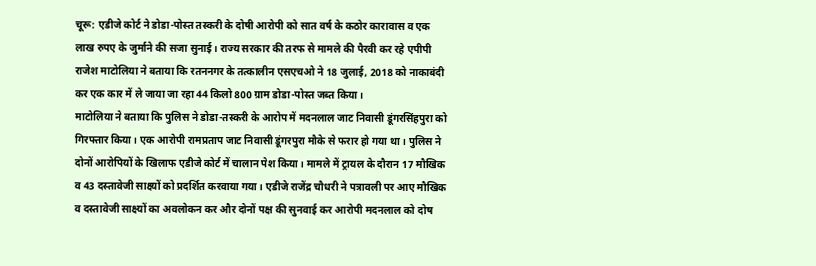चूरू: एडीजे कोर्ट ने डोडा-पोस्त तस्करी के दोषी आरोपी को सात वर्ष के कठोर कारावास व एक लाख रुपए के जुर्माने की सजा सुनाई। राज्य सरकार की तरफ से मामले की पैरवी कर रहे एपीपी राजेश माटोलिया ने बताया कि रतननगर के तत्कालीन एसएचओ ने 18 जुलाई, 2018 को नाकाबंदी कर एक कार में ले जाया जा रहा 44 किलो 800 ग्राम डोडा-पोस्त जब्त किया।
माटोलिया ने बताया कि पुलिस ने डोडा-तस्करी के आरोप में मदनलाल जाट निवासी डूंगरसिंहपुरा को गिरफ्तार किया। एक आरोपी रामप्रताप जाट निवासी डूंगरपुरा मौके से फरार हो गया था। पुलिस ने दोनों आरोपियों के खिलाफ एडीजे कोर्ट में चालान पेश किया। मामले में ट्रायल के दौरान 17 मौखिक व 43 दस्तावेजी साक्ष्यों को प्रदर्शित करवाया गया। एडीजे राजेंद्र चौधरी ने पत्रावली पर आए मौखिक व दस्तावेजी साक्ष्यों का अवलोकन कर और दोनों पक्ष की सुनवाई कर आरोपी मदनलाल को दोष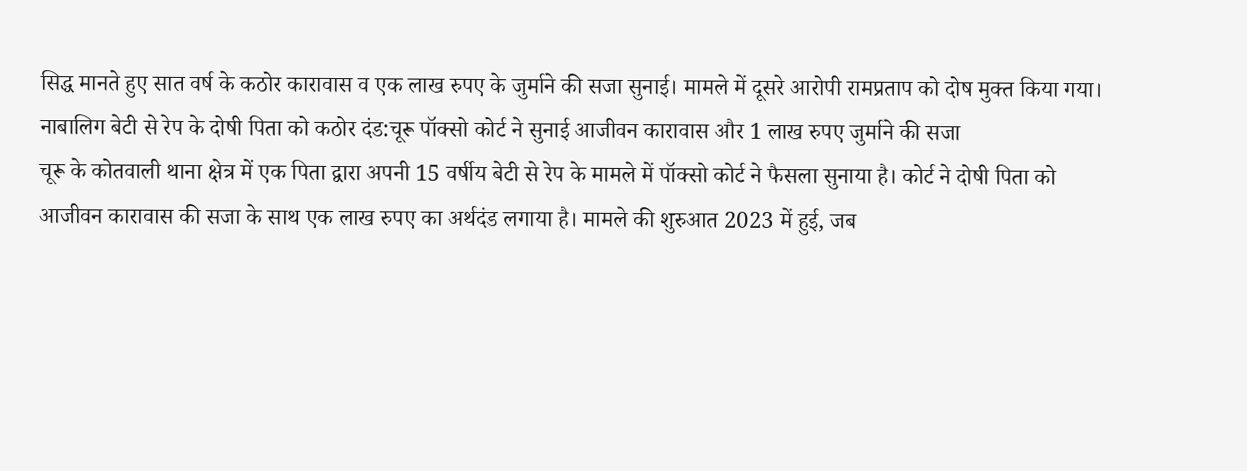सिद्ध मानते हुए सात वर्ष के कठोर कारावास व एक लाख रुपए के जुर्माने की सजा सुनाई। मामले में दूसरे आरोपी रामप्रताप को दोष मुक्त किया गया।
नाबालिग बेटी से रेप के दोषी पिता को कठोर दंड:चूरू पॉक्सो कोर्ट ने सुनाई आजीवन कारावास और 1 लाख रुपए जुर्माने की सजा
चूरू के कोतवाली थाना क्षेत्र में एक पिता द्वारा अपनी 15 वर्षीय बेटी से रेप के मामले में पॉक्सो कोर्ट ने फैसला सुनाया है। कोर्ट ने दोषी पिता को आजीवन कारावास की सजा के साथ एक लाख रुपए का अर्थदंड लगाया है। मामले की शुरुआत 2023 में हुई, जब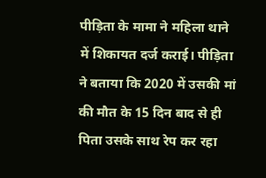पीड़िता के मामा ने महिला थाने में शिकायत दर्ज कराई। पीड़िता ने बताया कि 2020 में उसकी मां की मौत के 15 दिन बाद से ही पिता उसके साथ रेप कर रहा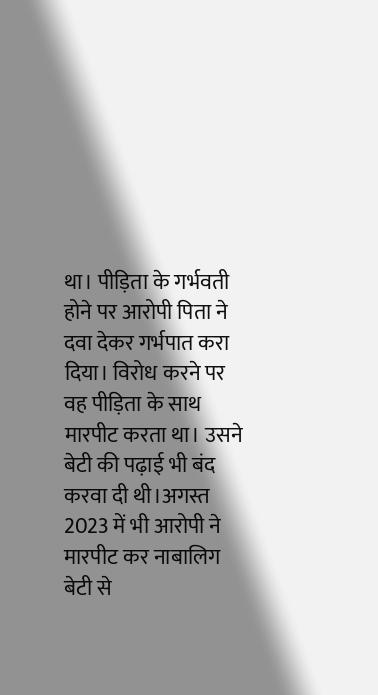था। पीड़िता के गर्भवती होने पर आरोपी पिता ने दवा देकर गर्भपात करा दिया। विरोध करने पर वह पीड़िता के साथ मारपीट करता था। उसने बेटी की पढ़ाई भी बंद करवा दी थी।अगस्त 2023 में भी आरोपी ने मारपीट कर नाबालिग बेटी से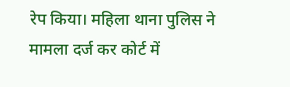रेप किया। महिला थाना पुलिस ने मामला दर्ज कर कोर्ट में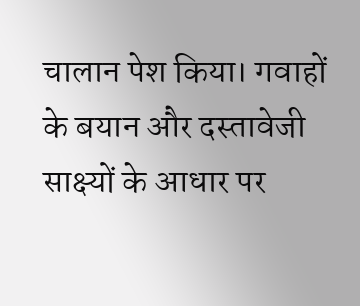चालान पेश किया। गवाहों के बयान और दस्तावेजी साक्ष्यों के आधार पर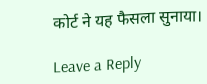कोर्ट ने यह फैसला सुनाया।

Leave a Reply